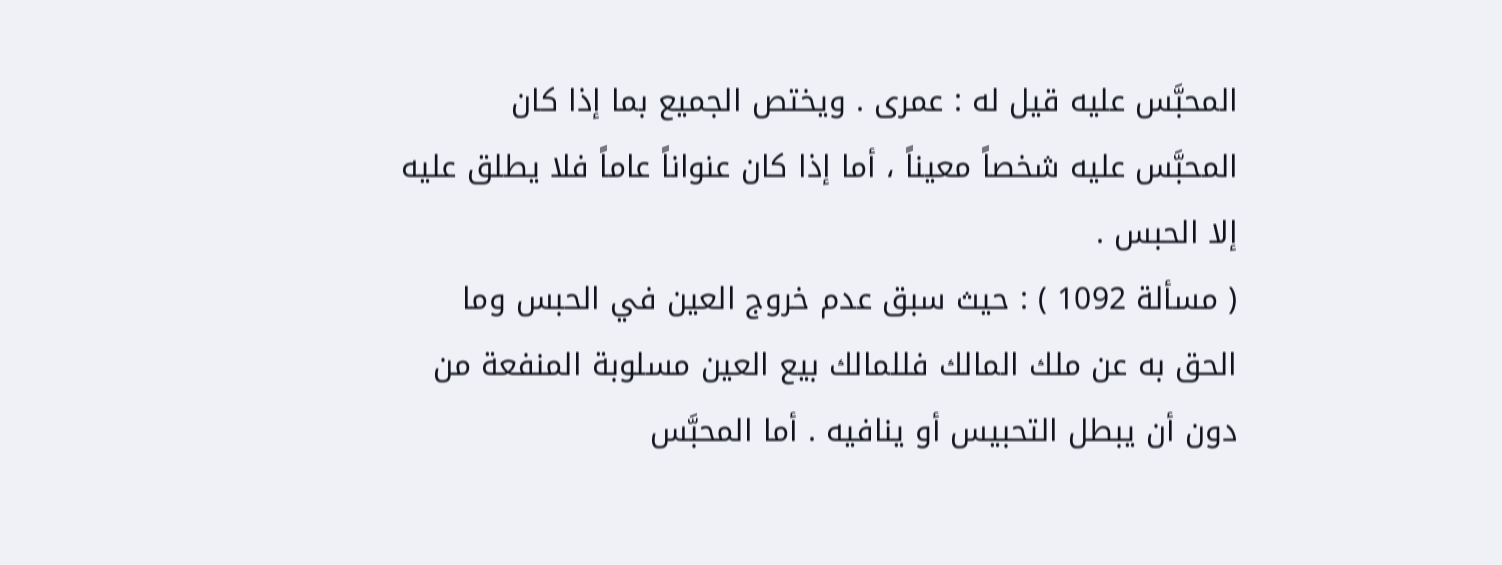المحبَّس عليه قيل له : عمرى . ويختص الجميع بما إذا كان المحبَّس عليه شخصاً معيناً ، أما إذا كان عنواناً عاماً فلا يطلق عليه إلا الحبس .
( مسألة 1092 ) : حيث سبق عدم خروج العين في الحبس وما الحق به عن ملك المالك فللمالك بيع العين مسلوبة المنفعة من دون أن يبطل التحبيس أو ينافيه . أما المحبَّس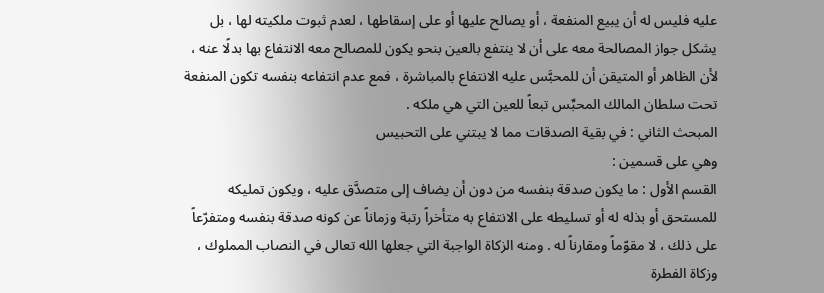عليه فليس له أن يبيع المنفعة ، أو يصالح عليها أو على إسقاطها ، لعدم ثبوت ملكيته لها ، بل يشكل جواز المصالحة معه على أن لا ينتفع بالعين بنحو يكون للمصالح معه الانتفاع بها بدلًا عنه ، لأن الظاهر أو المتيقن أن للمحبَّس عليه الانتفاع بالمباشرة ، فمع عدم انتفاعه بنفسه تكون المنفعة تحت سلطان المالك المحبِّس تبعاً للعين التي هي ملكه .
المبحث الثاني : في بقية الصدقات مما لا يبتني على التحبيس
وهي على قسمين :
القسم الأول : ما يكون صدقة بنفسه من دون أن يضاف إلى متصدَّق عليه ، ويكون تمليكه للمستحق أو بذله له أو تسليطه على الانتفاع به متأخراً رتبة وزماناً عن كونه صدقة بنفسه ومتفرّعاً على ذلك ، لا مقوّماً ومقارناً له . ومنه الزكاة الواجبة التي جعلها الله تعالى في النصاب المملوك ، وزكاة الفطرة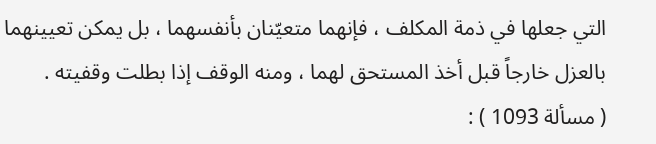التي جعلها في ذمة المكلف ، فإنهما متعيّنان بأنفسهما ، بل يمكن تعيينهما بالعزل خارجاً قبل أخذ المستحق لهما ، ومنه الوقف إذا بطلت وقفيته .
( مسألة 1093 ) :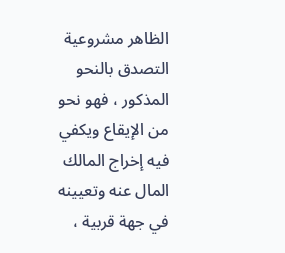الظاهر مشروعية التصدق بالنحو المذكور ، فهو نحو من الإيقاع ويكفي فيه إخراج المالك المال عنه وتعيينه في جهة قربية ،